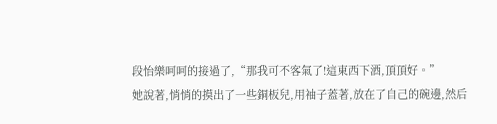段怡樂呵呵的接過了,“那我可不客氣了!這東西下酒,頂頂好。”
她說著,悄悄的摸出了一些銅板兒,用袖子蓋著,放在了自己的碗邊,然后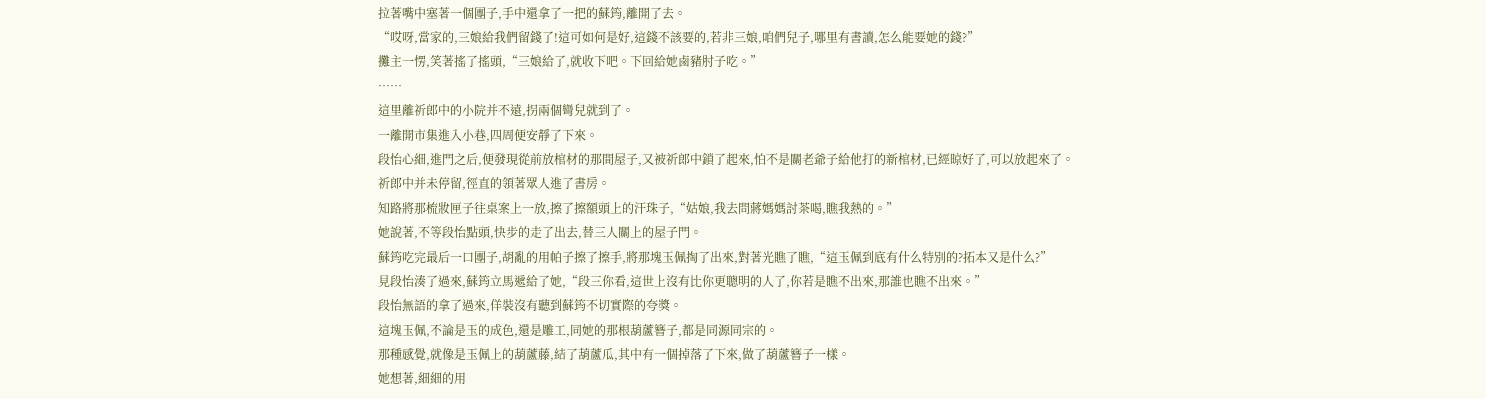拉著嘴中塞著一個團子,手中還拿了一把的蘇筠,離開了去。
“哎呀,當家的,三娘給我們留錢了!這可如何是好,這錢不該要的,若非三娘,咱們兒子,哪里有書讀,怎么能要她的錢?”
攤主一愣,笑著搖了搖頭,“三娘給了,就收下吧。下回給她鹵豬肘子吃。”
……
這里離祈郎中的小院并不遠,拐兩個彎兒就到了。
一離開市集進入小巷,四周便安靜了下來。
段怡心細,進門之后,便發現從前放棺材的那間屋子,又被祈郎中鎖了起來,怕不是關老爺子給他打的新棺材,已經晾好了,可以放起來了。
祈郎中并未停留,徑直的領著眾人進了書房。
知路將那梳妝匣子往桌案上一放,擦了擦額頭上的汗珠子,“姑娘,我去問蔣媽媽討茶喝,瞧我熱的。”
她說著,不等段怡點頭,快步的走了出去,替三人關上的屋子門。
蘇筠吃完最后一口團子,胡亂的用帕子擦了擦手,將那塊玉佩掏了出來,對著光瞧了瞧,“這玉佩到底有什么特別的?拓本又是什么?”
見段怡湊了過來,蘇筠立馬遞給了她,“段三你看,這世上沒有比你更聰明的人了,你若是瞧不出來,那誰也瞧不出來。”
段怡無語的拿了過來,佯裝沒有聽到蘇筠不切實際的夸獎。
這塊玉佩,不論是玉的成色,還是雕工,同她的那根葫蘆簪子,都是同源同宗的。
那種感覺,就像是玉佩上的葫蘆藤,結了葫蘆瓜,其中有一個掉落了下來,做了葫蘆簪子一樣。
她想著,細細的用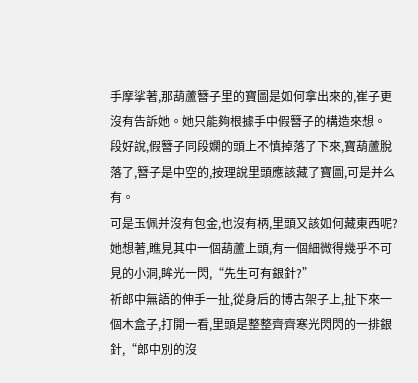手摩挲著,那葫蘆簪子里的寶圖是如何拿出來的,崔子更沒有告訴她。她只能夠根據手中假簪子的構造來想。
段好說,假簪子同段嫻的頭上不慎掉落了下來,寶葫蘆脫落了,簪子是中空的,按理說里頭應該藏了寶圖,可是并么有。
可是玉佩并沒有包金,也沒有柄,里頭又該如何藏東西呢?
她想著,瞧見其中一個葫蘆上頭,有一個細微得幾乎不可見的小洞,眸光一閃,“先生可有銀針?”
祈郎中無語的伸手一扯,從身后的博古架子上,扯下來一個木盒子,打開一看,里頭是整整齊齊寒光閃閃的一排銀針,“郎中別的沒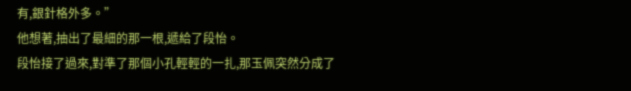有,銀針格外多。”
他想著,抽出了最細的那一根,遞給了段怡。
段怡接了過來,對準了那個小孔輕輕的一扎,那玉佩突然分成了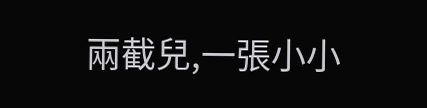兩截兒,一張小小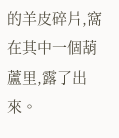的羊皮碎片,窩在其中一個葫蘆里,露了出來。